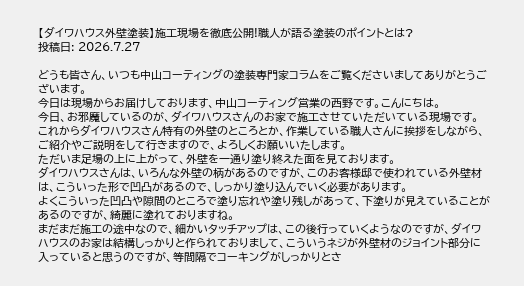【ダイワハウス外壁塗装】施工現場を徹底公開!職人が語る塗装のポイントとは?
投稿日: 2026.7.27

どうも皆さん、いつも中山コーティングの塗装専門家コラムをご覧くださいましてありがとうございます。
今日は現場からお届けしております、中山コーティング営業の西野です。こんにちは。
今日、お邪魔しているのが、ダイワハウスさんのお家で施工させていただいている現場です。
これからダイワハウスさん特有の外壁のところとか、作業している職人さんに挨拶をしながら、ご紹介やご説明をして行きますので、よろしくお願いいたします。
ただいま足場の上に上がって、外壁を一通り塗り終えた面を見ております。
ダイワハウスさんは、いろんな外壁の柄があるのですが、このお客様邸で使われている外壁材は、こういった形で凹凸があるので、しっかり塗り込んでいく必要があります。
よくこういった凹凸や隙間のところで塗り忘れや塗り残しがあって、下塗りが見えていることがあるのですが、綺麗に塗れておりますね。
まだまだ施工の途中なので、細かいタッチアップは、この後行っていくようなのですが、ダイワハウスのお家は結構しっかりと作られておりまして、こういうネジが外壁材のジョイント部分に入っていると思うのですが、等間隔でコーキングがしっかりとさ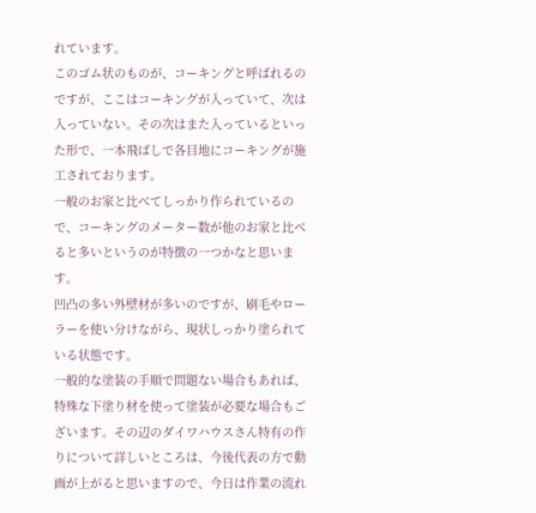れています。
このゴム状のものが、コーキングと呼ばれるのですが、ここはコーキングが入っていて、次は入っていない。その次はまた入っているといった形で、一本飛ばしで各目地にコーキングが施工されております。
一般のお家と比べてしっかり作られているので、コーキングのメーター数が他のお家と比べると多いというのが特徴の一つかなと思います。
凹凸の多い外壁材が多いのですが、刷毛やローラーを使い分けながら、現状しっかり塗られている状態です。
一般的な塗装の手順で問題ない場合もあれば、特殊な下塗り材を使って塗装が必要な場合もございます。その辺のダイワハウスさん特有の作りについて詳しいところは、今後代表の方で動画が上がると思いますので、今日は作業の流れ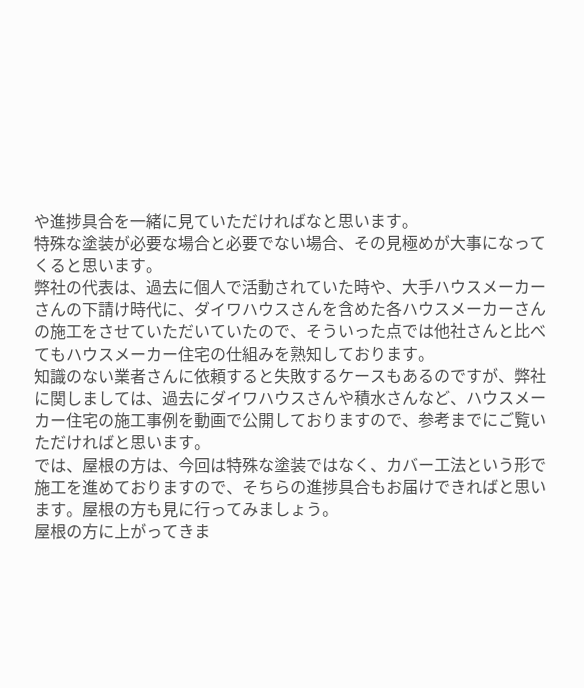や進捗具合を一緒に見ていただければなと思います。
特殊な塗装が必要な場合と必要でない場合、その見極めが大事になってくると思います。
弊社の代表は、過去に個人で活動されていた時や、大手ハウスメーカーさんの下請け時代に、ダイワハウスさんを含めた各ハウスメーカーさんの施工をさせていただいていたので、そういった点では他社さんと比べてもハウスメーカー住宅の仕組みを熟知しております。
知識のない業者さんに依頼すると失敗するケースもあるのですが、弊社に関しましては、過去にダイワハウスさんや積水さんなど、ハウスメーカー住宅の施工事例を動画で公開しておりますので、参考までにご覧いただければと思います。
では、屋根の方は、今回は特殊な塗装ではなく、カバー工法という形で施工を進めておりますので、そちらの進捗具合もお届けできればと思います。屋根の方も見に行ってみましょう。
屋根の方に上がってきま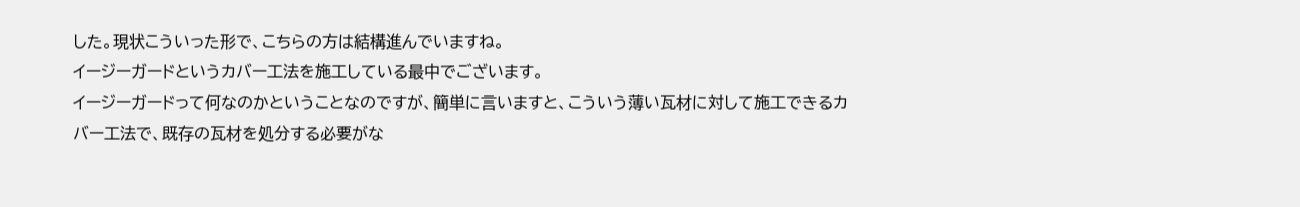した。現状こういった形で、こちらの方は結構進んでいますね。
イージーガードというカバー工法を施工している最中でございます。
イージーガードって何なのかということなのですが、簡単に言いますと、こういう薄い瓦材に対して施工できるカバー工法で、既存の瓦材を処分する必要がな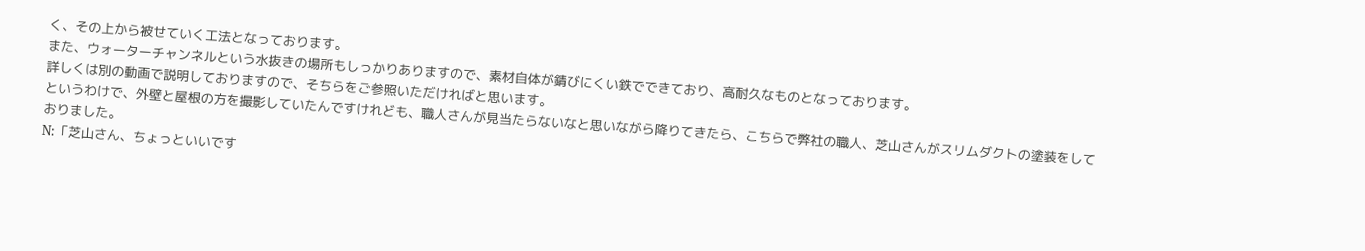く、その上から被せていく工法となっております。
また、ウォーターチャンネルという水抜きの場所もしっかりありますので、素材自体が錆びにくい鉄でできており、高耐久なものとなっております。
詳しくは別の動画で説明しておりますので、そちらをご参照いただければと思います。
というわけで、外壁と屋根の方を撮影していたんですけれども、職人さんが見当たらないなと思いながら降りてきたら、こちらで弊社の職人、芝山さんがスリムダクトの塗装をしておりました。
N:「芝山さん、ちょっといいです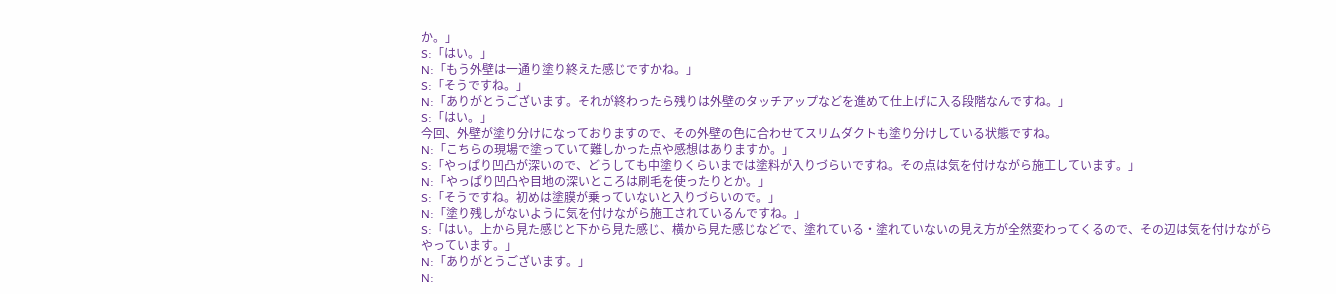か。」
S:「はい。」
N:「もう外壁は一通り塗り終えた感じですかね。」
S:「そうですね。」
N:「ありがとうございます。それが終わったら残りは外壁のタッチアップなどを進めて仕上げに入る段階なんですね。」
S:「はい。」
今回、外壁が塗り分けになっておりますので、その外壁の色に合わせてスリムダクトも塗り分けしている状態ですね。
N:「こちらの現場で塗っていて難しかった点や感想はありますか。」
S:「やっぱり凹凸が深いので、どうしても中塗りくらいまでは塗料が入りづらいですね。その点は気を付けながら施工しています。」
N:「やっぱり凹凸や目地の深いところは刷毛を使ったりとか。」
S:「そうですね。初めは塗膜が乗っていないと入りづらいので。」
N:「塗り残しがないように気を付けながら施工されているんですね。」
S:「はい。上から見た感じと下から見た感じ、横から見た感じなどで、塗れている・塗れていないの見え方が全然変わってくるので、その辺は気を付けながらやっています。」
N:「ありがとうございます。」
N: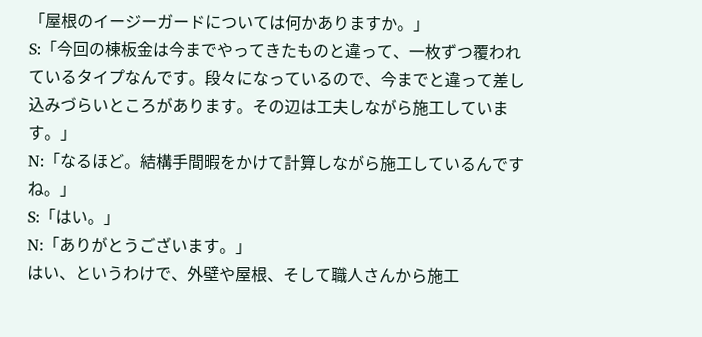「屋根のイージーガードについては何かありますか。」
S:「今回の棟板金は今までやってきたものと違って、一枚ずつ覆われているタイプなんです。段々になっているので、今までと違って差し込みづらいところがあります。その辺は工夫しながら施工しています。」
N:「なるほど。結構手間暇をかけて計算しながら施工しているんですね。」
S:「はい。」
N:「ありがとうございます。」
はい、というわけで、外壁や屋根、そして職人さんから施工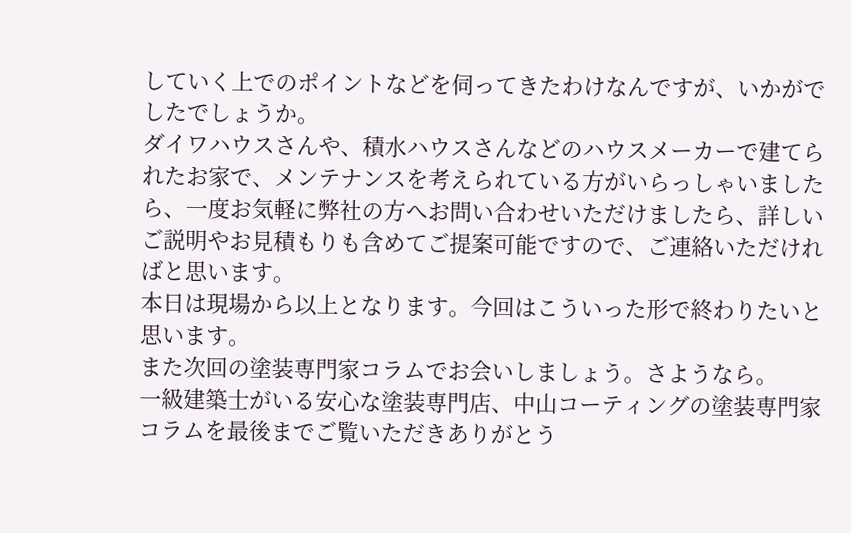していく上でのポイントなどを伺ってきたわけなんですが、いかがでしたでしょうか。
ダイワハウスさんや、積水ハウスさんなどのハウスメーカーで建てられたお家で、メンテナンスを考えられている方がいらっしゃいましたら、一度お気軽に弊社の方へお問い合わせいただけましたら、詳しいご説明やお見積もりも含めてご提案可能ですので、ご連絡いただければと思います。
本日は現場から以上となります。今回はこういった形で終わりたいと思います。
また次回の塗装専門家コラムでお会いしましょう。さようなら。
一級建築士がいる安心な塗装専門店、中山コーティングの塗装専門家コラムを最後までご覧いただきありがとう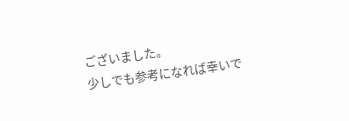ございました。
少しでも参考になれば幸いで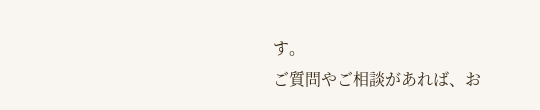す。
ご質問やご相談があれば、お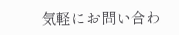気軽にお問い合わ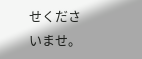せくださいませ。